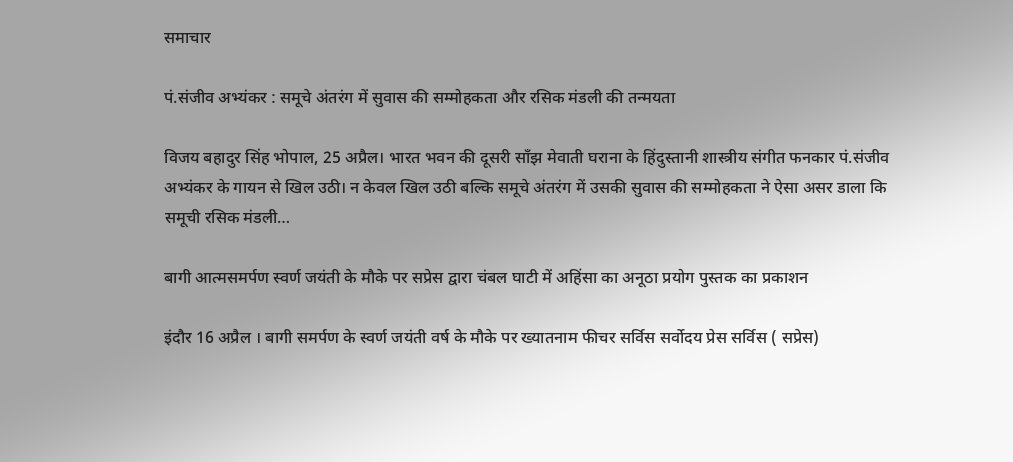समाचार

पं.संजीव अभ्यंकर : समूचे अंतरंग में सुवास की सम्मोहकता और रसिक मंडली की तन्मयता

विजय बहादुर सिंह भोपाल, 25 अप्रैल। भारत भवन की दूसरी साँझ मेवाती घराना के हिंदुस्तानी शास्त्रीय संगीत फनकार पं.संजीव अभ्यंकर के गायन से खिल उठी। न केवल खिल उठी बल्कि समूचे अंतरंग में उसकी सुवास की सम्मोहकता ने ऐसा असर डाला कि समूची रसिक मंडली…

बागी आत्मसमर्पण स्वर्ण जयंती के मौके पर सप्रेस द्वारा चंबल घाटी में अहिंसा का अनूठा प्रयोग पुस्‍तक का प्रकाशन

इंदौर 16 अप्रैल । बागी समर्पण के स्वर्ण जयंती वर्ष के मौके पर ख्‍यातनाम फीचर सर्विस सर्वोदय प्रेस सर्विस ( सप्रेस)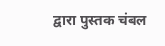द्वारा पुस्तक चंबल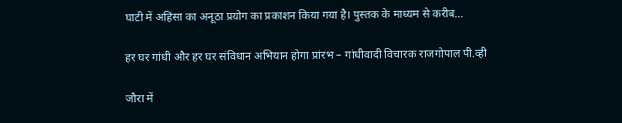घाटी में अहिंसा का अनूठा प्रयोग का प्रकाशन किया गया है। पुस्‍तक के माध्‍यम से करीब…

हर घर गांधी और हर घर संविधान अभियान होगा प्रांरभ – गांधीवादी विचारक राजगोपाल पी.व्ही

जौरा में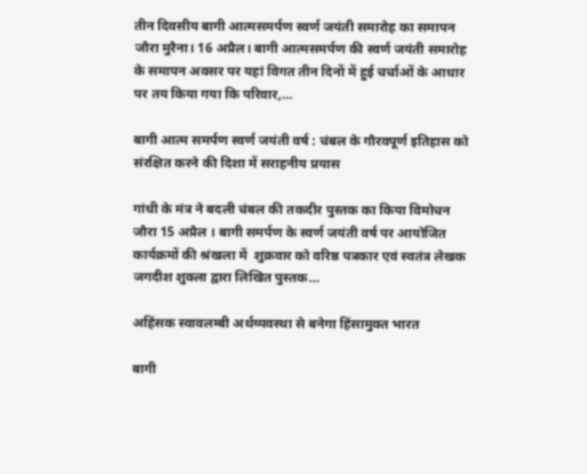तीन दिवसीय बागी आत्मसमर्पण स्वर्ण जयंती समारोह का समापन जौरा मुरैना। 16 अप्रैल। बागी आत्मसमर्पण की स्वर्ण जयंती समारोह के समापन अवसर पर यहां विगत तीन दिनों में हुई चर्चाओं के आधार पर तय किया गया कि परिवार,…

बागी आत्‍म समर्पण स्वर्ण जयंती वर्ष : चंबल के गौरवपूर्ण इतिहास को संरक्षित करने की दिशा में सराहनीय प्रयास

गांधी के मंत्र ने बदली चंबल की तकदीर पुस्तक का किया विमोचन जौरा 15 अप्रैल । बागी समर्पण के स्वर्ण जयंती वर्ष पर आयोजित कार्यक्रमों की श्रंखला में  शुक्रवार को वरिष्ठ पत्रकार एवं स्वतंत्र लेखक जगदीश शुक्ला द्वारा लिखित पुस्तक…

अहिंसक स्वावलम्बी अर्थव्यवस्था से बनेगा हिंसामुक्त भारत

बागी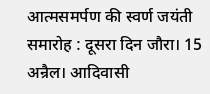आत्मसमर्पण की स्वर्ण जयंती समारोह : दूसरा दिन जौरा। 15 अन्रैल। आदिवासी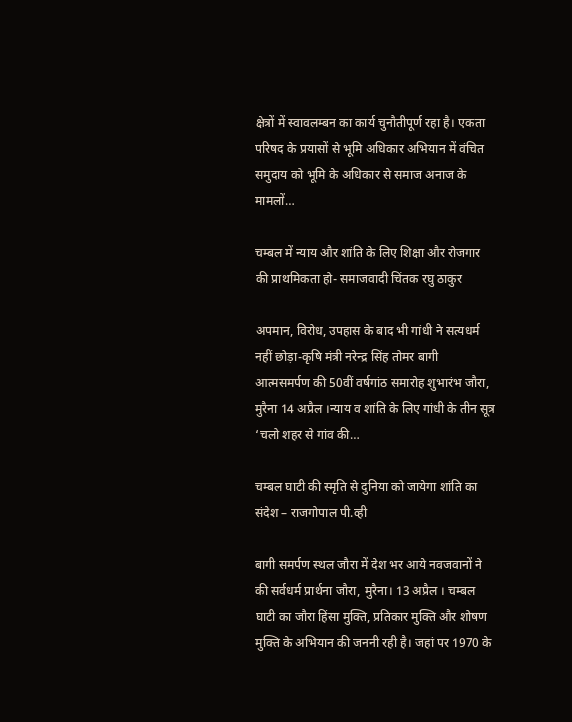क्षेत्रों में स्वावलम्बन का कार्य चुनौतीपूर्ण रहा है। एकता परिषद के प्रयासों से भूमि अधिकार अभियान में वंचित समुदाय को भूमि के अधिकार से समाज अनाज के मामलों…

चम्बल में न्याय और शांति के लिए शिक्षा और रोजगार की प्राथमिकता हो- समाजवादी चिंतक रघु ठाकुर

अपमान, विरोध, उपहास के बाद भी गांधी ने सत्यधर्म नहीं छोड़ा-कृषि मंत्री नरेन्द्र सिंह तोमर बागी आत्मसमर्पण की 50वीं वर्षगांठ समारोह शुभारंभ जौरा, मुरैना 14 अप्रैल ।न्याय व शांति के लिए गांधी के तीन सूत्र ‘चलो शहर से गांव की…

चम्बल घाटी की स्मृति से दुनिया को जायेगा शांति का संदेश – राजगोपाल पी.व्ही

बागी समर्पण स्थल जौरा में देश भर आये नवजवानों ने की सर्वधर्म प्रार्थना जौरा, मुरैना। 13 अप्रैल । चम्बल घाटी का जौरा हिंसा मुक्ति, प्रतिकार मुक्ति और शोषण मुक्ति के अभियान की जननी रही है। जहां पर 1970 के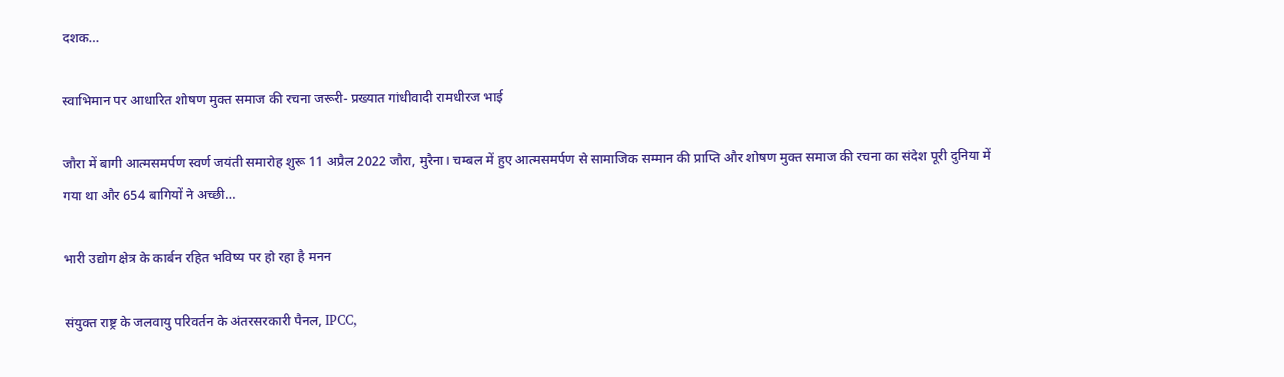दशक…

स्वाभिमान पर आधारित शोषण मुक्त समाज की रचना जरूरी- प्रख्यात गांधीवादी रामधीरज भाई

जौरा में बागी आत्मसमर्पण स्वर्ण जयंती समारोह शुरू 11 अप्रैल 2022 जौरा, मुरैना। चम्बल में हुए आत्मसमर्पण से सामाजिक सम्मान की प्राप्ति और शोषण मुक्त समाज की रचना का संदेश पूरी दुनिया में गया था और 654 बागियों ने अच्छी…

भारी उद्योग क्षेत्र के कार्बन रहित भविष्य पर हो रहा है मनन

संयुक्त राष्ट्र के जलवायु परिवर्तन के अंतरसरकारी पैनल, IPCC,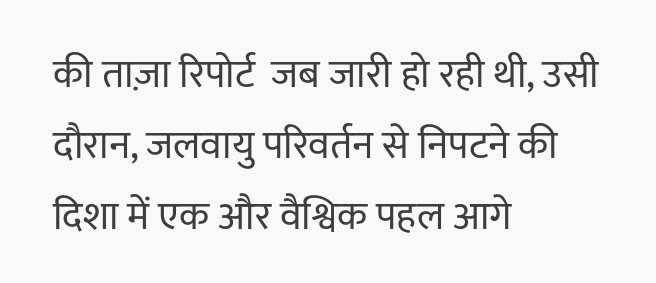की ताज़ा रिपोर्ट  जब जारी हो रही थी, उसी दौरान, जलवायु परिवर्तन से निपटने की दिशा में एक और वैश्विक पहल आगे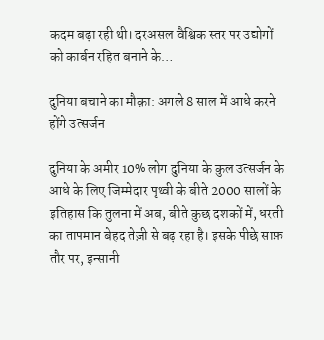कदम बढ़ा रही थी। दरअसल वैश्विक स्तर पर उद्योगों को कार्बन रहित बनाने के…

दुनिया बचाने का मौक़ा: अगले 8 साल में आधे करने होंगे उत्सर्जन

दुनिया के अमीर 10% लोग दुनिया के कुल उत्सर्जन के आधे के लिए जिम्मेदार पृथ्वी के बीते 2000 सालों के इतिहास कि तुलना में अब, बीते कुछ दशकों में, धरती का तापमान बेहद तेज़ी से बढ़ रहा है। इसके पीछे साफ़ तौर पर, इन्सानी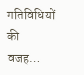गतिविधियों की वजह…